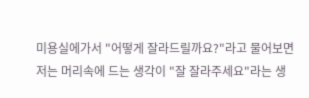미용실에가서 "어떻게 잘라드릴까요?"라고 물어보면 저는 머리속에 드는 생각이 "잘 잘라주세요"라는 생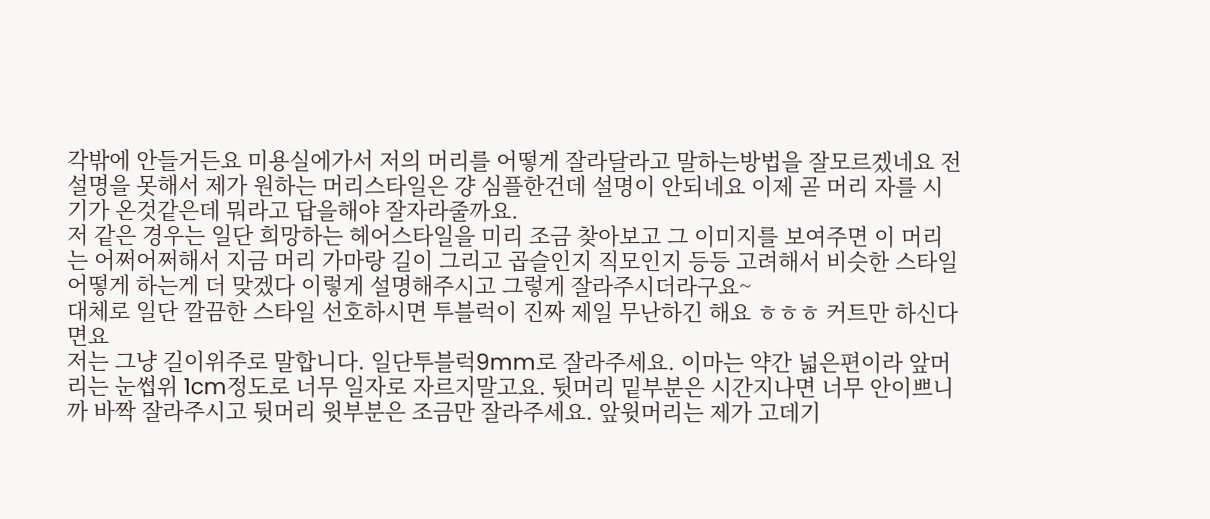각밖에 안들거든요 미용실에가서 저의 머리를 어떻게 잘라달라고 말하는방법을 잘모르겠네요 전 설명을 못해서 제가 원하는 머리스타일은 걍 심플한건데 설명이 안되네요 이제 곧 머리 자를 시기가 온것같은데 뭐라고 답을해야 잘자라줄까요.
저 같은 경우는 일단 희망하는 헤어스타일을 미리 조금 찾아보고 그 이미지를 보여주면 이 머리는 어쩌어쩌해서 지금 머리 가마랑 길이 그리고 곱슬인지 직모인지 등등 고려해서 비슷한 스타일 어떻게 하는게 더 맞겠다 이렇게 설명해주시고 그렇게 잘라주시더라구요~
대체로 일단 깔끔한 스타일 선호하시면 투블럭이 진짜 제일 무난하긴 해요 ㅎㅎㅎ 커트만 하신다면요
저는 그냥 길이위주로 말합니다. 일단투블럭9mm로 잘라주세요. 이마는 약간 넓은편이라 앞머리는 눈썹위 1cm정도로 너무 일자로 자르지말고요. 뒷머리 밑부분은 시간지나면 너무 안이쁘니까 바짝 잘라주시고 뒷머리 윗부분은 조금만 잘라주세요. 앞윗머리는 제가 고데기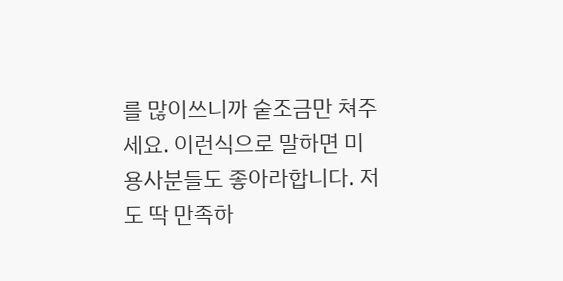를 많이쓰니까 숱조금만 쳐주세요. 이런식으로 말하면 미용사분들도 좋아라합니다. 저도 딱 만족하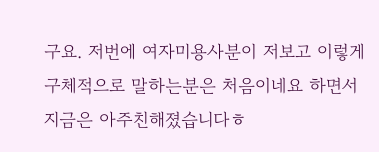구요. 저번에 여자미용사분이 저보고 이렇게 구체적으로 말하는분은 처음이네요 하면서 지금은 아주친해졌습니다ㅎ